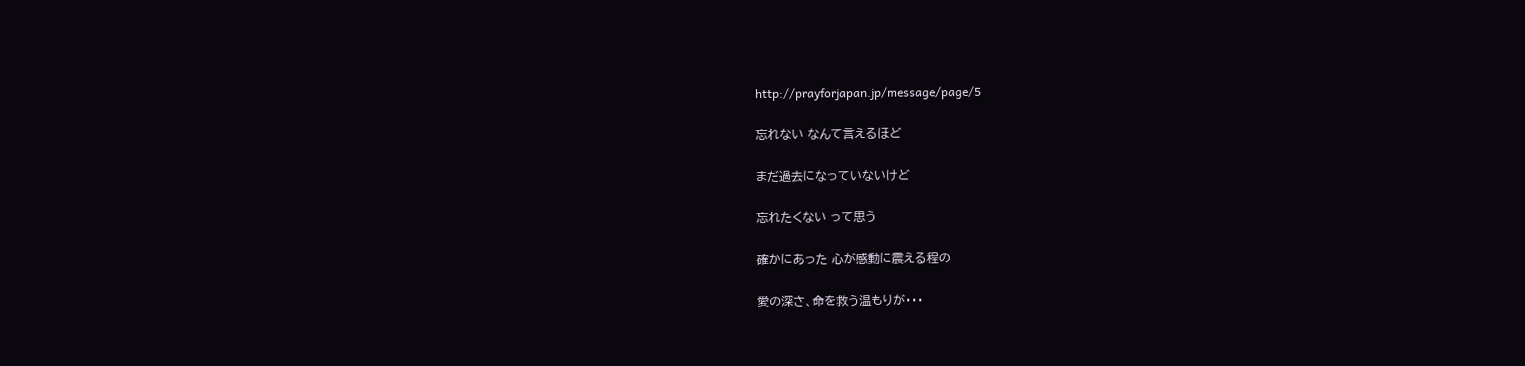http://prayforjapan.jp/message/page/5

忘れない なんて言えるほど

まだ過去になっていないけど

忘れたくない って思う

確かにあった 心が感動に震える程の

愛の深さ、命を救う温もりが・・・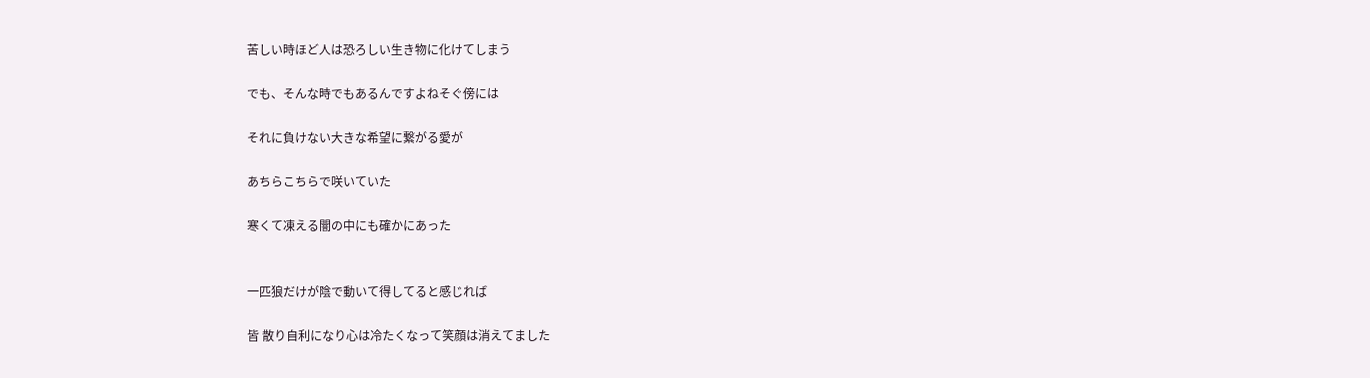苦しい時ほど人は恐ろしい生き物に化けてしまう

でも、そんな時でもあるんですよねそぐ傍には

それに負けない大きな希望に繋がる愛が

あちらこちらで咲いていた

寒くて凍える闇の中にも確かにあった


一匹狼だけが陰で動いて得してると感じれば

皆 散り自利になり心は冷たくなって笑顔は消えてました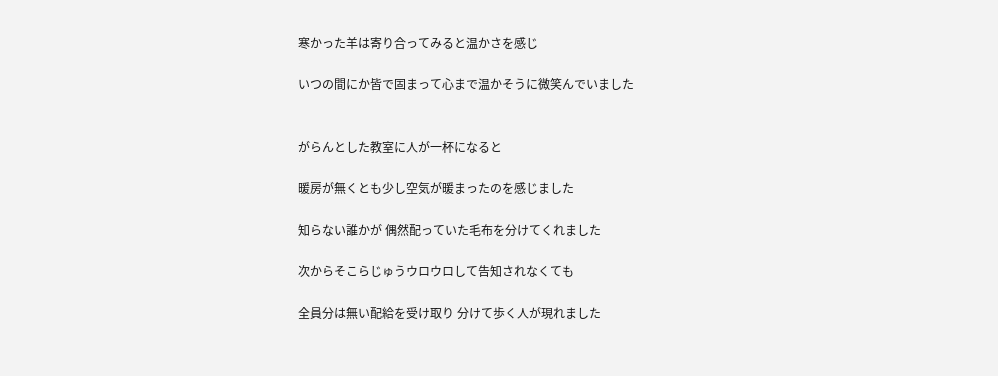寒かった羊は寄り合ってみると温かさを感じ

いつの間にか皆で固まって心まで温かそうに微笑んでいました


がらんとした教室に人が一杯になると

暖房が無くとも少し空気が暖まったのを感じました

知らない誰かが 偶然配っていた毛布を分けてくれました

次からそこらじゅうウロウロして告知されなくても

全員分は無い配給を受け取り 分けて歩く人が現れました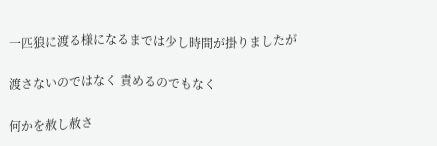一匹狼に渡る様になるまでは少し時間が掛りましたが

渡さないのではなく 責めるのでもなく

何かを赦し赦さ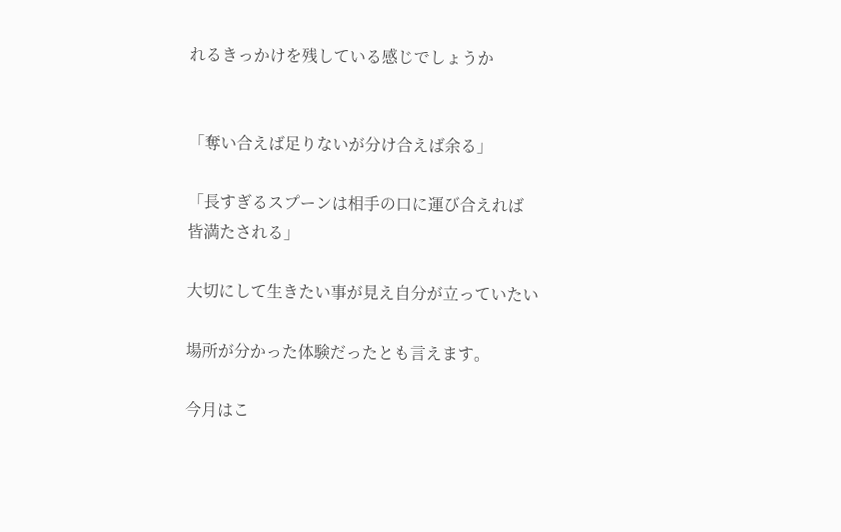れるきっかけを残している感じでしょうか


「奪い合えば足りないが分け合えば余る」

「長すぎるスプーンは相手の口に運び合えれば
皆満たされる」

大切にして生きたい事が見え自分が立っていたい

場所が分かった体験だったとも言えます。

今月はこ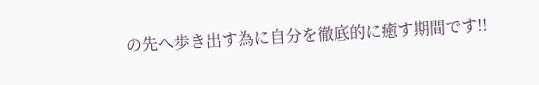の先へ歩き出す為に自分を徹底的に癒す期間です!!